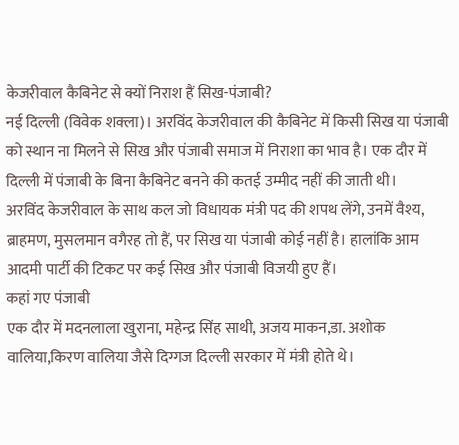केजरीवाल कैबिनेट से क्यों निराश हैं सिख-पंजाबी?
नई दिल्ली (विवेक शक्ला)। अरविंद केजरीवाल की कैबिनेट में किसी सिख या पंजाबी को स्थान ना मिलने से सिख और पंजाबी समाज में निराशा का भाव है। एक दौर में दिल्ली में पंजाबी के बिना कैबिनेट बनने की कतई उम्मीद नहीं की जाती थी।
अरविंद केजरीवाल के साथ कल जो विधायक मंत्री पद की शपथ लेंगे, उनमें वैश्य, ब्राहमण, मुसलमान वगैरह तो हैं, पर सिख या पंजाबी कोई नहीं है। हालांकि आम आदमी पार्टी की टिकट पर कई सिख और पंजाबी विजयी हुए हैं।
कहां गए पंजाबी
एक दौर में मदनलाला खुराना, महेन्द्र सिंह साथी, अजय माकन,डा. अशोक वालिया,किरण वालिया जैसे दिग्गज दिल्ली सरकार में मंत्री होते थे।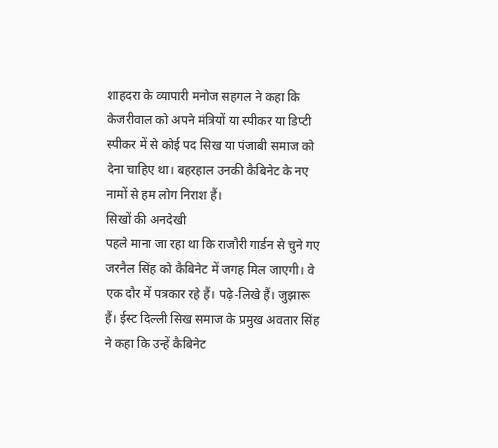शाहदरा के व्यापारी मनोज सहगल ने कहा कि केजरीवाल को अपने मंत्रियों या स्पीकर या डिप्टी स्पीकर में से कोई पद सिख या पंजाबी समाज को देना चाहिए था। बहरहाल उनकी कैबिनेट के नए नामों से हम लोग निराश हैं।
सिखों की अनदेखी
पहले माना जा रहा था कि राजौरी गार्डन से चुने गए जरनैल सिंह को कैबिनेट में जगह मिल जाएगी। वे एक दौर में पत्रकार रहे हैं। पढ़े-लिखे हैं। जुझारू हैं। ईस्ट दिल्ली सिख समाज के प्रमुख अवतार सिंह ने कहा कि उन्हें कैबिनेट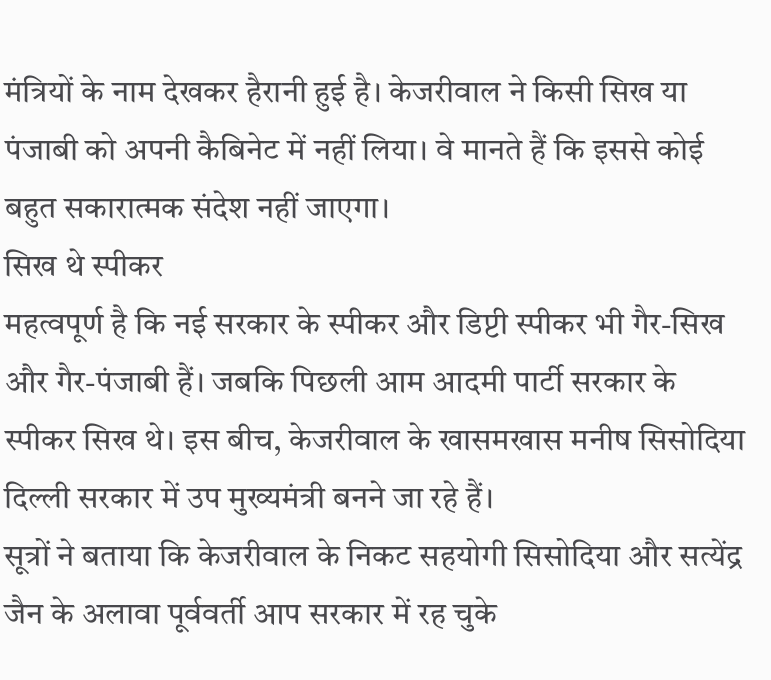मंत्रियों के नाम देखकर हैरानी हुई है। केजरीवाल ने किसी सिख या पंजाबी को अपनी कैबिनेट में नहीं लिया। वे मानते हैं कि इससे कोई बहुत सकारात्मक संदेश नहीं जाएगा।
सिख थे स्पीकर
महत्वपूर्ण है कि नई सरकार के स्पीकर और डिप्टी स्पीकर भी गैर-सिख और गैर-पंजाबी हैं। जबकि पिछली आम आदमी पार्टी सरकार के स्पीकर सिख थे। इस बीच, केजरीवाल के खासमखास मनीष सिसोदिया दिल्ली सरकार में उप मुख्यमंत्री बनने जा रहे हैं।
सूत्रों ने बताया कि केजरीवाल के निकट सहयोगी सिसोदिया और सत्येंद्र जैन के अलावा पूर्ववर्ती आप सरकार में रह चुके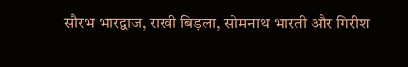सौरभ भारद्वाज, राखी बिड़ला, सोमनाथ भारती और गिरीश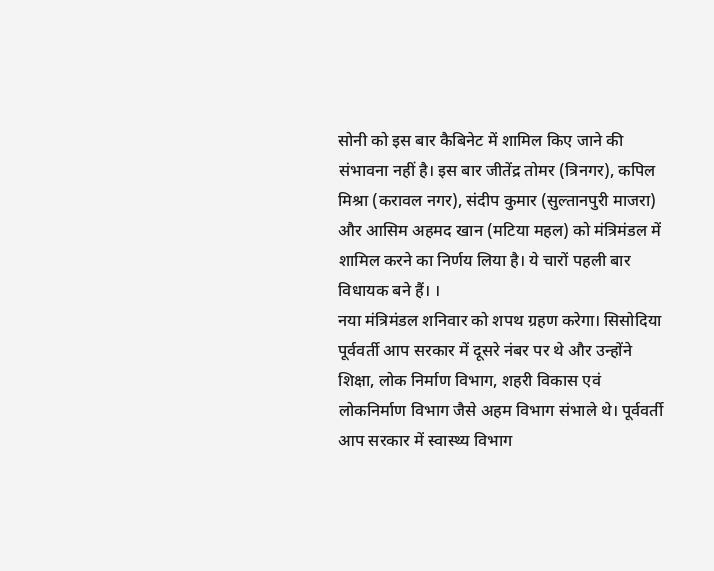सोनी को इस बार कैबिनेट में शामिल किए जाने की संभावना नहीं है। इस बार जीतेंद्र तोमर (त्रिनगर), कपिल मिश्रा (करावल नगर), संदीप कुमार (सुल्तानपुरी माजरा) और आसिम अहमद खान (मटिया महल) को मंत्रिमंडल में शामिल करने का निर्णय लिया है। ये चारों पहली बार विधायक बने हैं। ।
नया मंत्रिमंडल शनिवार को शपथ ग्रहण करेगा। सिसोदिया पूर्ववर्ती आप सरकार में दूसरे नंबर पर थे और उन्होंने शिक्षा, लोक निर्माण विभाग, शहरी विकास एवं लोकनिर्माण विभाग जैसे अहम विभाग संभाले थे। पूर्ववर्ती आप सरकार में स्वास्थ्य विभाग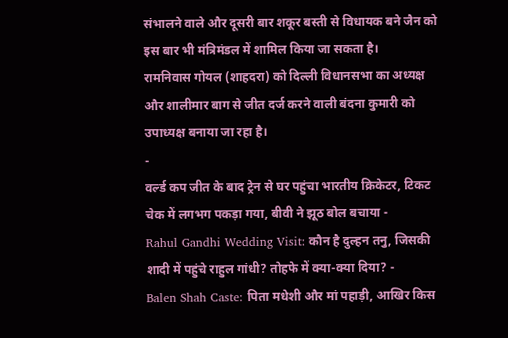संभालने वाले और दूसरी बार शकूर बस्ती से विधायक बने जैन को इस बार भी मंत्रिमंडल में शामिल किया जा सकता है।
रामनिवास गोयल (शाहदरा) को दिल्ली विधानसभा का अध्यक्ष और शालीमार बाग से जीत दर्ज करने वाली बंदना कुमारी को उपाध्यक्ष बनाया जा रहा है।
-
वर्ल्ड कप जीत के बाद ट्रेन से घर पहुंचा भारतीय क्रिकेटर, टिकट चेक में लगभग पकड़ा गया, बीवी ने झूठ बोल बचाया -
Rahul Gandhi Wedding Visit: कौन है दुल्हन तनु, जिसकी शादी में पहुंचे राहुल गांधी? तोहफे में क्या-क्या दिया? -
Balen Shah Caste: पिता मधेशी और मां पहाड़ी, आखिर किस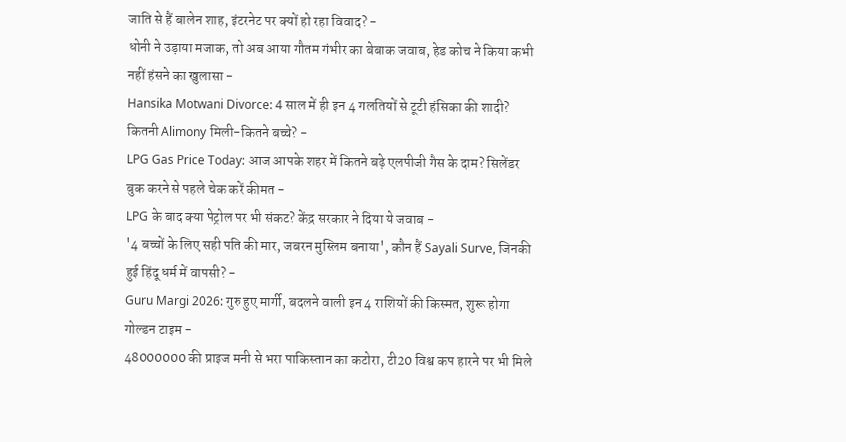जाति से हैं बालेन शाह, इंटरनेट पर क्यों हो रहा विवाद? -
धोनी ने उड़ाया मजाक, तो अब आया गौतम गंभीर का बेबाक जवाब, हेड कोच ने किया कभी नहीं हंसने का खुलासा -
Hansika Motwani Divorce: 4 साल में ही इन 4 गलतियों से टूटी हंसिका की शादी? कितनी Alimony मिली-कितने बच्चे? -
LPG Gas Price Today: आज आपके शहर में कितने बढ़े एलपीजी गैस के दाम? सिलेंडर बुक करने से पहले चेक करें कीमत -
LPG के बाद क्या पेट्रोल पर भी संकट? केंद्र सरकार ने दिया ये जवाब -
'4 बच्चों के लिए सही पति की मार, जबरन मुस्लिम बनाया', कौन हैं Sayali Surve, जिनकी हुई हिंदू धर्म में वापसी? -
Guru Margi 2026: गुरु हुए मार्गी, बदलने वाली इन 4 राशियों की किस्मत, शुरू होगा गोल्डन टाइम -
48000000 की प्राइज मनी से भरा पाकिस्तान का कटोरा, टी20 विश्व कप हारने पर भी मिले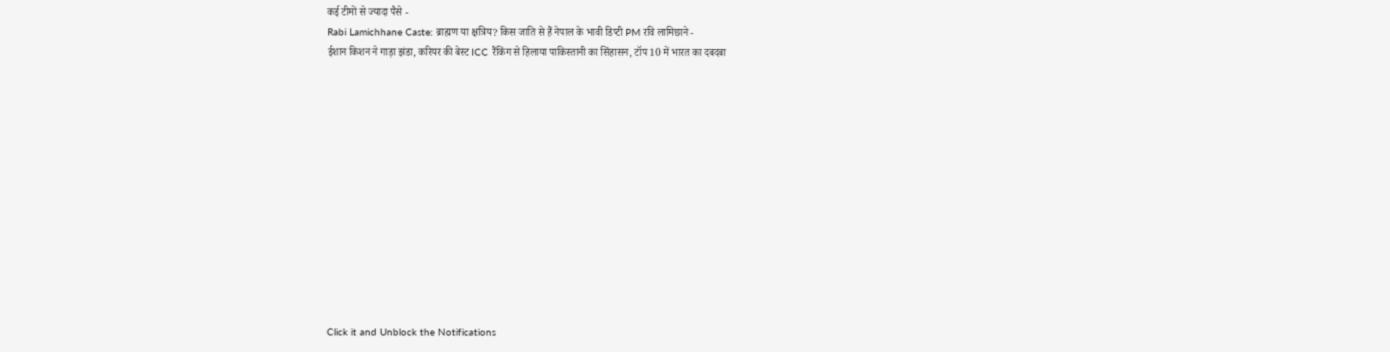कई टीमों से ज्यादा पैसे -
Rabi Lamichhane Caste: ब्राह्मण या क्षत्रिय? किस जाति से हैं नेपाल के भावी डिप्टी PM रवि लामिछाने -
ईशान किशन ने गाड़ा झंडा, करियर की बेस्ट ICC रैंकिंग से हिलाया पाकिस्तानी का सिंहासन, टॉप 10 में भारत का दबदबा













Click it and Unblock the Notifications